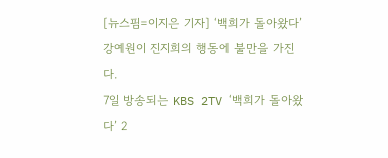[뉴스핌=이지은 기자] ‘백희가 돌아왔다’ 강예원이 진지희의 행동에 불만을 가진다.
7일 방송되는 KBS 2TV ‘백희가 돌아왔다’ 2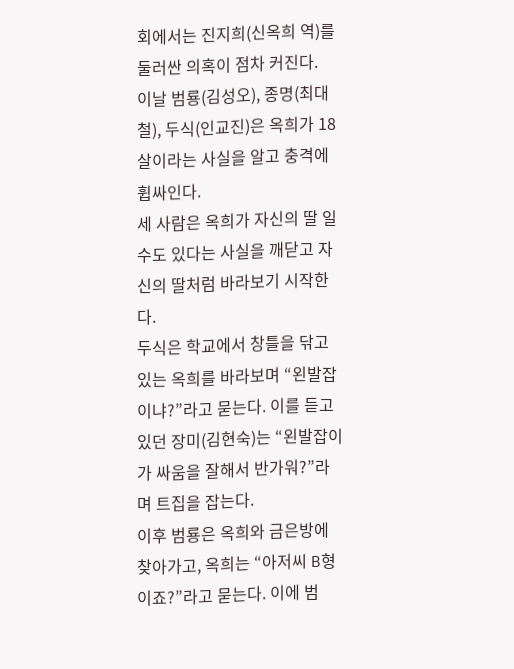회에서는 진지희(신옥희 역)를 둘러싼 의혹이 점차 커진다.
이날 범룡(김성오), 종명(최대철), 두식(인교진)은 옥희가 18살이라는 사실을 알고 충격에 휩싸인다.
세 사람은 옥희가 자신의 딸 일수도 있다는 사실을 깨닫고 자신의 딸처럼 바라보기 시작한다.
두식은 학교에서 창틀을 닦고 있는 옥희를 바라보며 “왼발잡이냐?”라고 묻는다. 이를 듣고 있던 장미(김현숙)는 “왼발잡이가 싸움을 잘해서 반가워?”라며 트집을 잡는다.
이후 범룡은 옥희와 금은방에 찾아가고, 옥희는 “아저씨 B형이죠?”라고 묻는다. 이에 범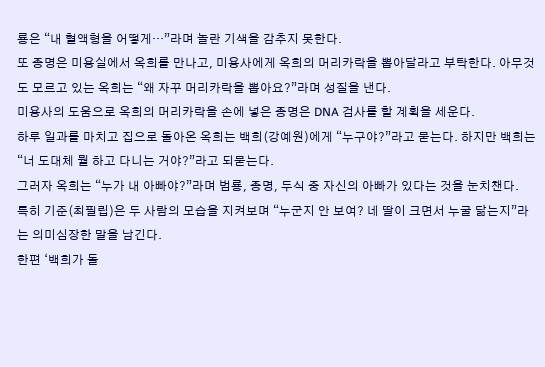룡은 “내 혈액형을 어떻게…”라며 놀란 기색을 감추지 못한다.
또 종명은 미용실에서 옥희를 만나고, 미용사에게 옥희의 머리카락을 뽑아달라고 부탁한다. 아무것도 모르고 있는 옥희는 “왜 자꾸 머리카락을 뽑아요?”라며 성질을 낸다.
미용사의 도움으로 옥희의 머리카락을 손에 넣은 종명은 DNA 검사를 할 계획을 세운다.
하루 일과를 마치고 집으로 돌아온 옥희는 백희(강예원)에게 “누구야?”라고 묻는다. 하지만 백희는 “너 도대체 뭘 하고 다니는 거야?”라고 되묻는다.
그러자 옥희는 “누가 내 아빠야?”라며 범룡, 종명, 두식 중 자신의 아빠가 있다는 것을 눈치챈다.
특히 기준(최필립)은 두 사람의 모습을 지켜보며 “누군지 안 보여? 네 딸이 크면서 누굴 닮는지”라는 의미심장한 말을 남긴다.
한편 ‘백희가 돌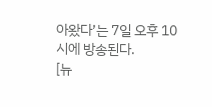아왔다’는 7일 오후 10시에 방송된다.
[뉴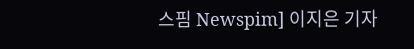스핌 Newspim] 이지은 기자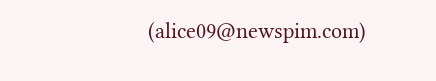(alice09@newspim.com)